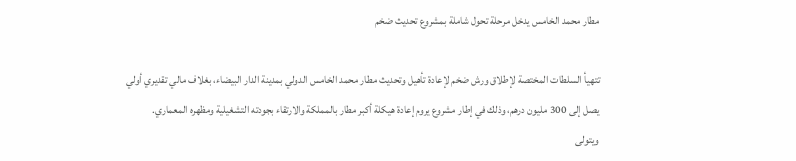مطار محمد الخامس يدخل مرحلة تحول شاملة بمشروع تحديث ضخم

تتهيأ السلطات المختصة لإطلاق ورش ضخم لإعادة تأهيل وتحديث مطار محمد الخامس الدولي بمدينة الدار البيضاء، بغلاف مالي تقديري أولي يصل إلى 300 مليون درهم، وذلك في إطار مشروع يروم إعادة هيكلة أكبر مطار بالمملكة والارتقاء بجودته التشغيلية ومظهره المعماري.
ويتولى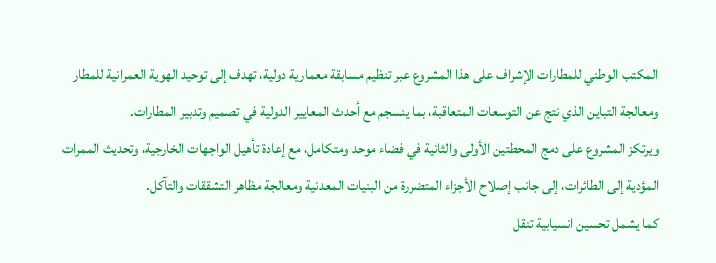المكتب الوطني للمطارات الإشراف على هذا المشروع عبر تنظيم مسابقة معمارية دولية، تهدف إلى توحيد الهوية العمرانية للمطار ومعالجة التباين الذي نتج عن التوسعات المتعاقبة، بما ينسجم مع أحدث المعايير الدولية في تصميم وتدبير المطارات.
ويرتكز المشروع على دمج المحطتين الأولى والثانية في فضاء موحد ومتكامل، مع إعادة تأهيل الواجهات الخارجية، وتحديث الممرات المؤدية إلى الطائرات، إلى جانب إصلاح الأجزاء المتضررة من البنيات المعدنية ومعالجة مظاهر التشققات والتآكل.
كما يشمل تحسين انسيابية تنقل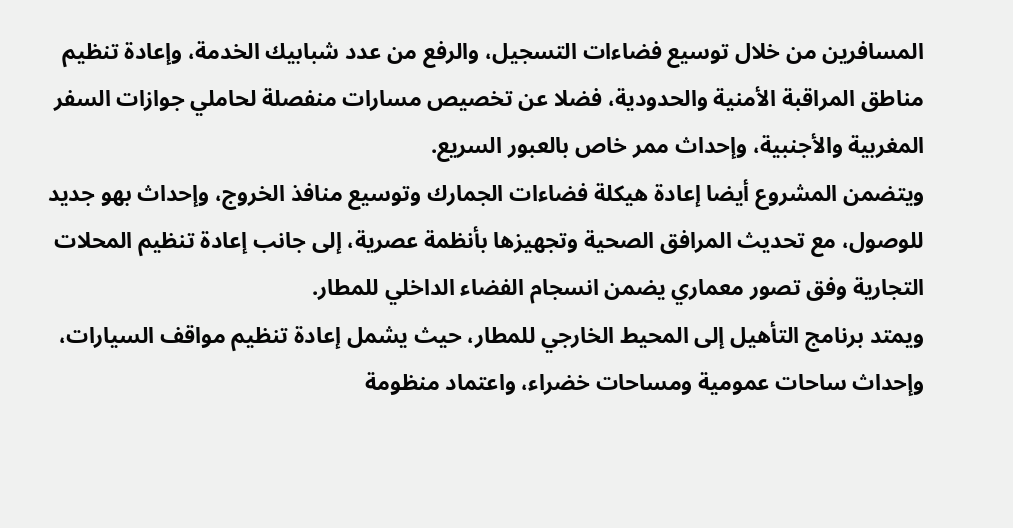المسافرين من خلال توسيع فضاءات التسجيل، والرفع من عدد شبابيك الخدمة، وإعادة تنظيم مناطق المراقبة الأمنية والحدودية، فضلا عن تخصيص مسارات منفصلة لحاملي جوازات السفر المغربية والأجنبية، وإحداث ممر خاص بالعبور السريع.
ويتضمن المشروع أيضا إعادة هيكلة فضاءات الجمارك وتوسيع منافذ الخروج، وإحداث بهو جديد للوصول، مع تحديث المرافق الصحية وتجهيزها بأنظمة عصرية، إلى جانب إعادة تنظيم المحلات التجارية وفق تصور معماري يضمن انسجام الفضاء الداخلي للمطار.
ويمتد برنامج التأهيل إلى المحيط الخارجي للمطار، حيث يشمل إعادة تنظيم مواقف السيارات، وإحداث ساحات عمومية ومساحات خضراء، واعتماد منظومة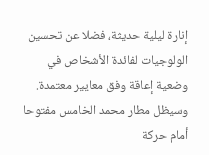إنارة ليلية حديثة، فضلا عن تحسين الولوجيات لفائدة الأشخاص في وضعية إعاقة وفق معايير معتمدة.
وسيظل مطار محمد الخامس مفتوحا أمام حركة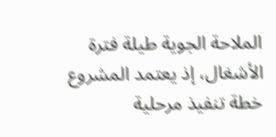الملاحة الجوية طيلة فترة الأشغال، إذ يعتمد المشروع خطة تنفيذ مرحلية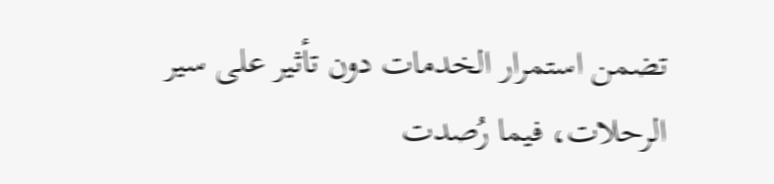تضمن استمرار الخدمات دون تأثير على سير الرحلات، فيما رُصدت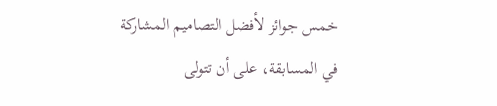خمس جوائز لأفضل التصاميم المشاركة في المسابقة، على أن تتولى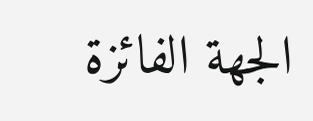الجهة الفائزة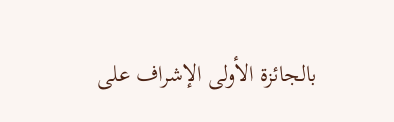بالجائزة الأولى الإشراف على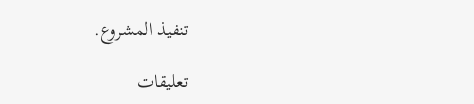تنفيذ المشروع.

تعليقات